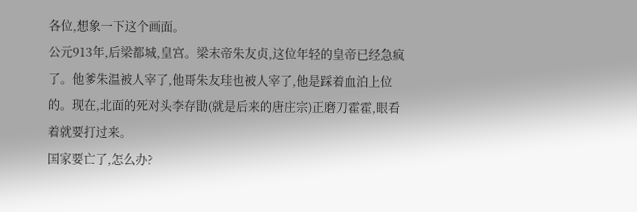各位,想象一下这个画面。
公元913年,后梁都城,皇宫。梁末帝朱友贞,这位年轻的皇帝已经急疯了。他爹朱温被人宰了,他哥朱友珪也被人宰了,他是踩着血泊上位的。现在,北面的死对头李存勖(就是后来的唐庄宗)正磨刀霍霍,眼看着就要打过来。
国家要亡了,怎么办?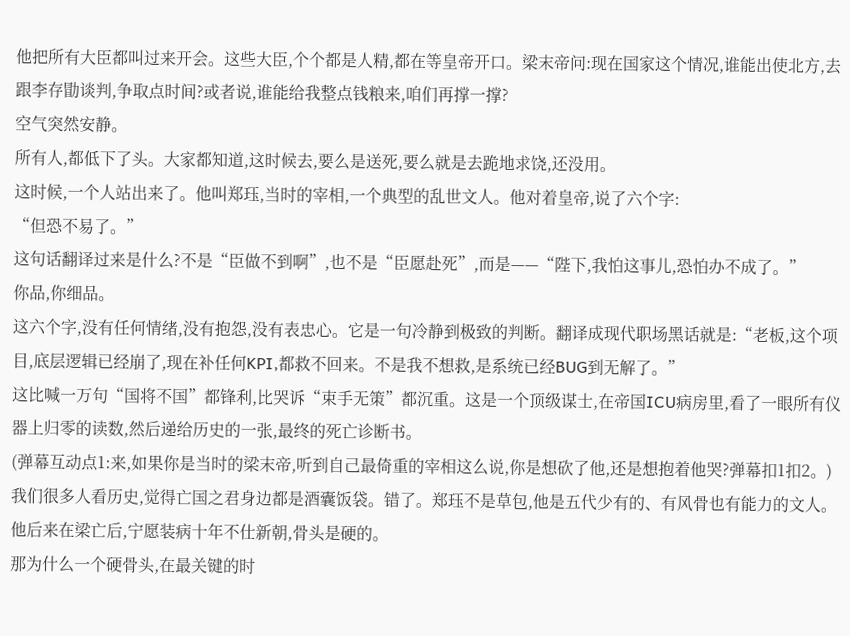他把所有大臣都叫过来开会。这些大臣,个个都是人精,都在等皇帝开口。梁末帝问:现在国家这个情况,谁能出使北方,去跟李存勖谈判,争取点时间?或者说,谁能给我整点钱粮来,咱们再撑一撑?
空气突然安静。
所有人,都低下了头。大家都知道,这时候去,要么是送死,要么就是去跪地求饶,还没用。
这时候,一个人站出来了。他叫郑珏,当时的宰相,一个典型的乱世文人。他对着皇帝,说了六个字:
“但恐不易了。”
这句话翻译过来是什么?不是“臣做不到啊”,也不是“臣愿赴死”,而是——“陛下,我怕这事儿,恐怕办不成了。”
你品,你细品。
这六个字,没有任何情绪,没有抱怨,没有表忠心。它是一句冷静到极致的判断。翻译成现代职场黑话就是:“老板,这个项目,底层逻辑已经崩了,现在补任何KPI,都救不回来。不是我不想救,是系统已经BUG到无解了。”
这比喊一万句“国将不国”都锋利,比哭诉“束手无策”都沉重。这是一个顶级谋士,在帝国ICU病房里,看了一眼所有仪器上归零的读数,然后递给历史的一张,最终的死亡诊断书。
(弹幕互动点1:来,如果你是当时的梁末帝,听到自己最倚重的宰相这么说,你是想砍了他,还是想抱着他哭?弹幕扣1扣2。)
我们很多人看历史,觉得亡国之君身边都是酒囊饭袋。错了。郑珏不是草包,他是五代少有的、有风骨也有能力的文人。他后来在梁亡后,宁愿装病十年不仕新朝,骨头是硬的。
那为什么一个硬骨头,在最关键的时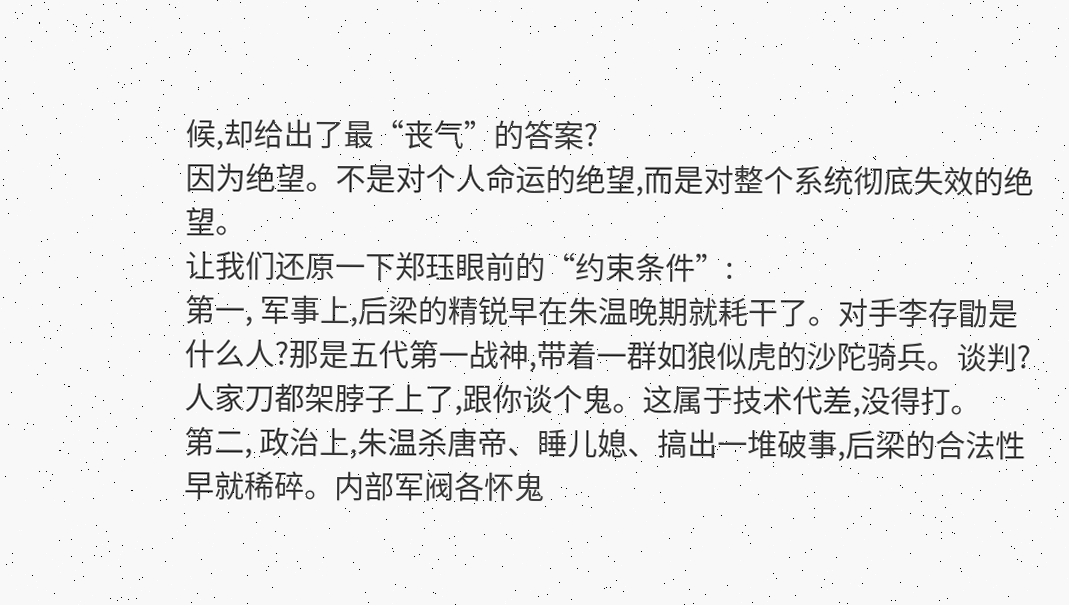候,却给出了最“丧气”的答案?
因为绝望。不是对个人命运的绝望,而是对整个系统彻底失效的绝望。
让我们还原一下郑珏眼前的“约束条件”:
第一, 军事上,后梁的精锐早在朱温晚期就耗干了。对手李存勖是什么人?那是五代第一战神,带着一群如狼似虎的沙陀骑兵。谈判?人家刀都架脖子上了,跟你谈个鬼。这属于技术代差,没得打。
第二, 政治上,朱温杀唐帝、睡儿媳、搞出一堆破事,后梁的合法性早就稀碎。内部军阀各怀鬼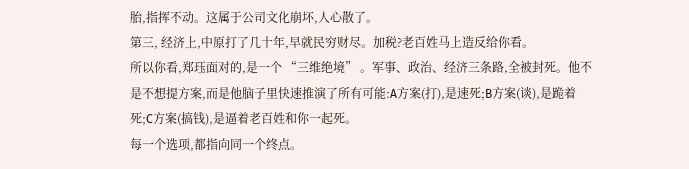胎,指挥不动。这属于公司文化崩坏,人心散了。
第三, 经济上,中原打了几十年,早就民穷财尽。加税?老百姓马上造反给你看。
所以你看,郑珏面对的,是一个 “三维绝境” 。军事、政治、经济三条路,全被封死。他不是不想提方案,而是他脑子里快速推演了所有可能:A方案(打),是速死;B方案(谈),是跪着死;C方案(搞钱),是逼着老百姓和你一起死。
每一个选项,都指向同一个终点。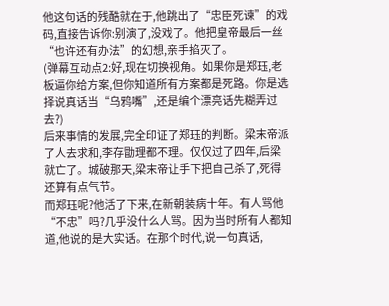他这句话的残酷就在于,他跳出了“忠臣死谏”的戏码,直接告诉你:别演了,没戏了。他把皇帝最后一丝“也许还有办法”的幻想,亲手掐灭了。
(弹幕互动点2:好,现在切换视角。如果你是郑珏,老板逼你给方案,但你知道所有方案都是死路。你是选择说真话当“乌鸦嘴”,还是编个漂亮话先糊弄过去?)
后来事情的发展,完全印证了郑珏的判断。梁末帝派了人去求和,李存勖理都不理。仅仅过了四年,后梁就亡了。城破那天,梁末帝让手下把自己杀了,死得还算有点气节。
而郑珏呢?他活了下来,在新朝装病十年。有人骂他“不忠”吗?几乎没什么人骂。因为当时所有人都知道,他说的是大实话。在那个时代,说一句真话,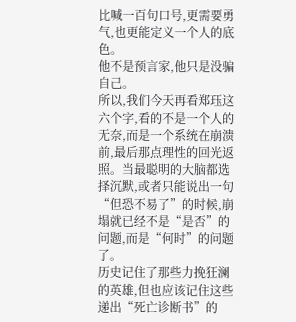比喊一百句口号,更需要勇气,也更能定义一个人的底色。
他不是预言家,他只是没骗自己。
所以,我们今天再看郑珏这六个字,看的不是一个人的无奈,而是一个系统在崩溃前,最后那点理性的回光返照。当最聪明的大脑都选择沉默,或者只能说出一句“但恐不易了”的时候,崩塌就已经不是“是否”的问题,而是“何时”的问题了。
历史记住了那些力挽狂澜的英雄,但也应该记住这些递出“死亡诊断书”的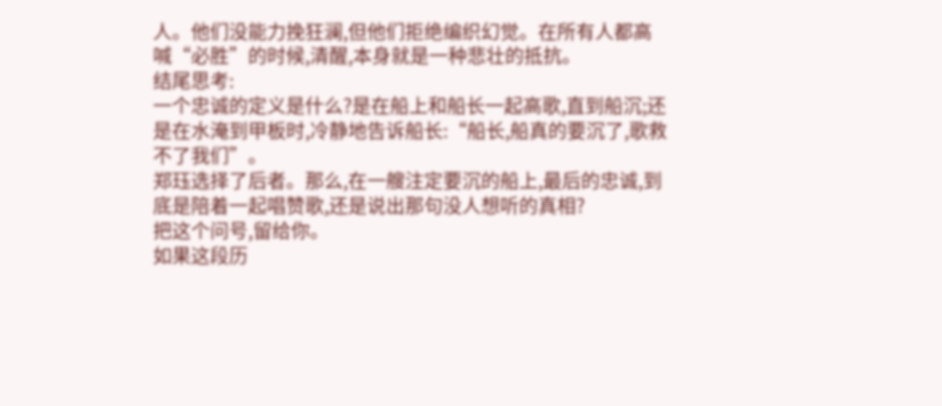人。他们没能力挽狂澜,但他们拒绝编织幻觉。在所有人都高喊“必胜”的时候,清醒,本身就是一种悲壮的抵抗。
结尾思考:
一个忠诚的定义是什么?是在船上和船长一起高歌,直到船沉;还是在水淹到甲板时,冷静地告诉船长:“船长,船真的要沉了,歌救不了我们”。
郑珏选择了后者。那么,在一艘注定要沉的船上,最后的忠诚,到底是陪着一起唱赞歌,还是说出那句没人想听的真相?
把这个问号,留给你。
如果这段历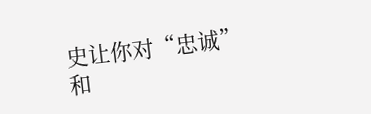史让你对“忠诚”和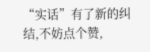“实话”有了新的纠结,不妨点个赞,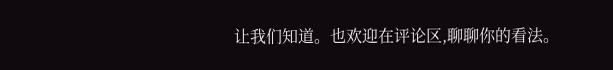让我们知道。也欢迎在评论区,聊聊你的看法。